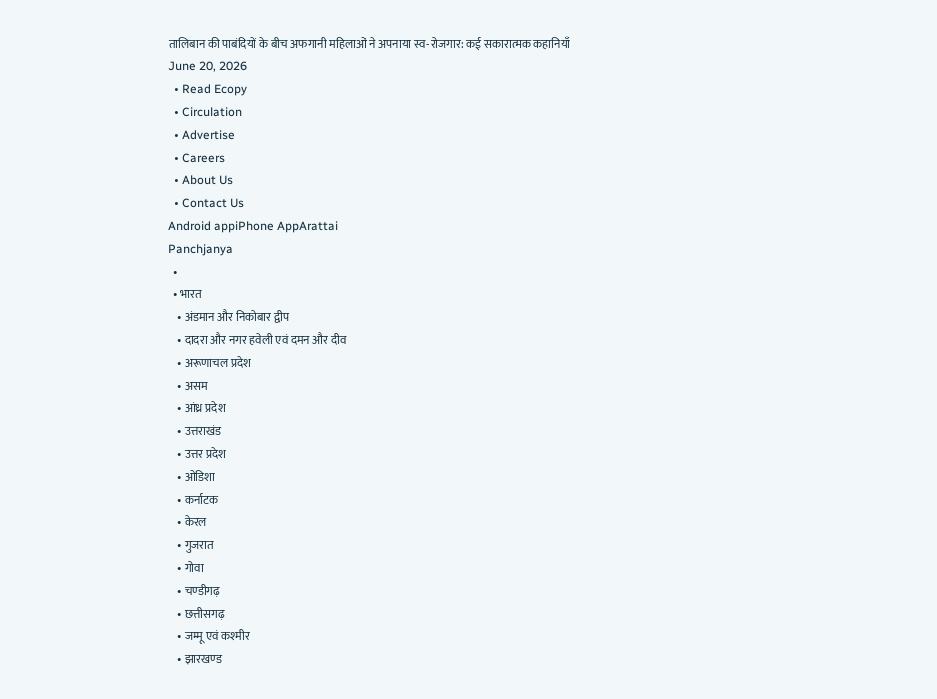तालिबान की पाबंदियों के बीच अफगानी महिलाओं ने अपनाया स्व-रोजगार: कई सकारात्मक कहानियाँ
June 20, 2026
  • Read Ecopy
  • Circulation
  • Advertise
  • Careers
  • About Us
  • Contact Us
Android appiPhone AppArattai
Panchjanya
  •
  • भारत
    • अंडमान और निकोबार द्वीप
    • दादरा और नगर हवेली एवं दमन और दीव
    • अरूणाचल प्रदेश
    • असम
    • आंध्र प्रदेश
    • उत्तराखंड
    • उत्तर प्रदेश
    • ओडिशा
    • कर्नाटक
    • केरल
    • गुजरात
    • गोवा
    • चण्‍डीगढ़
    • छत्तीसगढ़
    • जम्‍मू एवं कश्‍मीर
    • झारखण्‍ड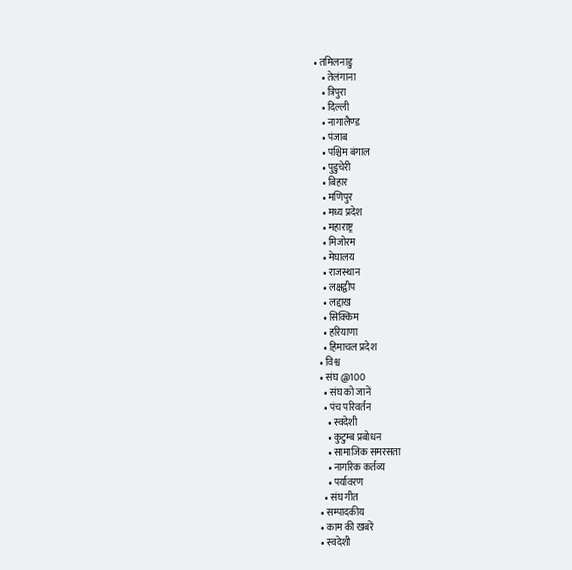• तमिलनाडु
    • तेलंगाना
    • त्रिपुरा
    • दिल्ली
    • नागालैण्‍ड
    • पंजाब
    • पश्चिम बंगाल
    • पुडुचेरी
    • बिहार
    • मणिपुर
    • मध्य प्रदेश
    • महाराष्ट्र
    • मिजोरम
    • मेघालय
    • राजस्थान
    • लक्षद्वीप
    • लद्दाख
    • सिक्किम
    • हरियाणा
    • हिमाचल प्रदेश
  • विश्व
  • संघ @100
    • संघ को जानें
    • पंच परिवर्तन
      • स्वदेशी
      • कुटुम्ब प्रबोधन
      • सामाजिक समरसता
      • नागरिक कर्तव्य
      • पर्यावरण
    • संघ गीत
  • सम्पादकीय
  • काम की खबरें
  • स्वदेशी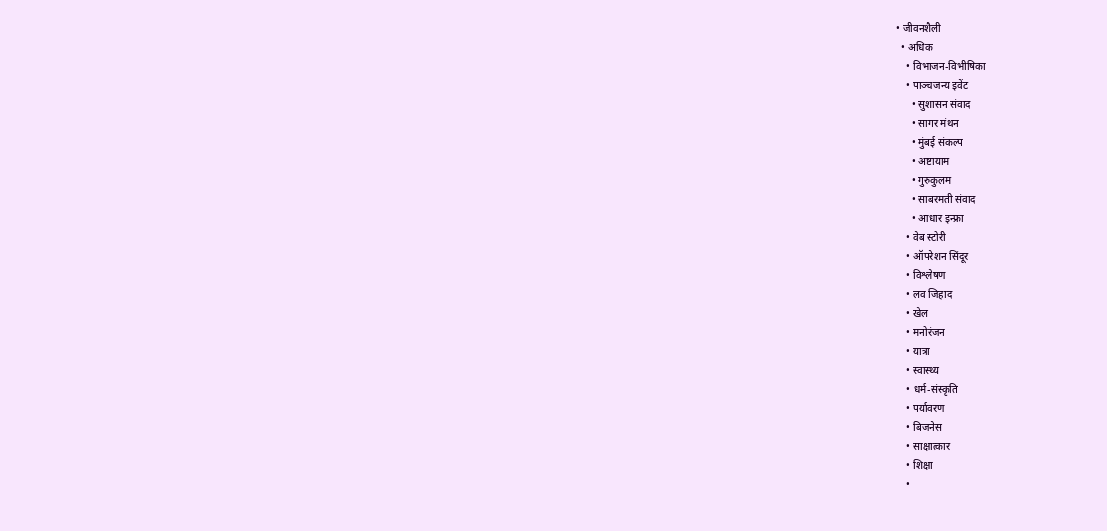• जीवनशैली
  • अधिक
    • विभाजन-विभीषिका
    • पाञ्चजन्य इवेंट
      • सुशासन संवाद
      • सागर मंथन
      • मुंबई संकल्प
      • अष्टायाम
      • गुरुकुलम
      • साबरमती संवाद
      • आधार इन्फ्रा
    • वेब स्टोरी
    • ऑपरेशन सिंदूर
    • विश्लेषण
    • लव जिहाद
    • खेल
    • मनोरंजन
    • यात्रा
    • स्वास्थ्य
    • धर्म-संस्कृति
    • पर्यावरण
    • बिजनेस
    • साक्षात्कार
    • शिक्षा
    •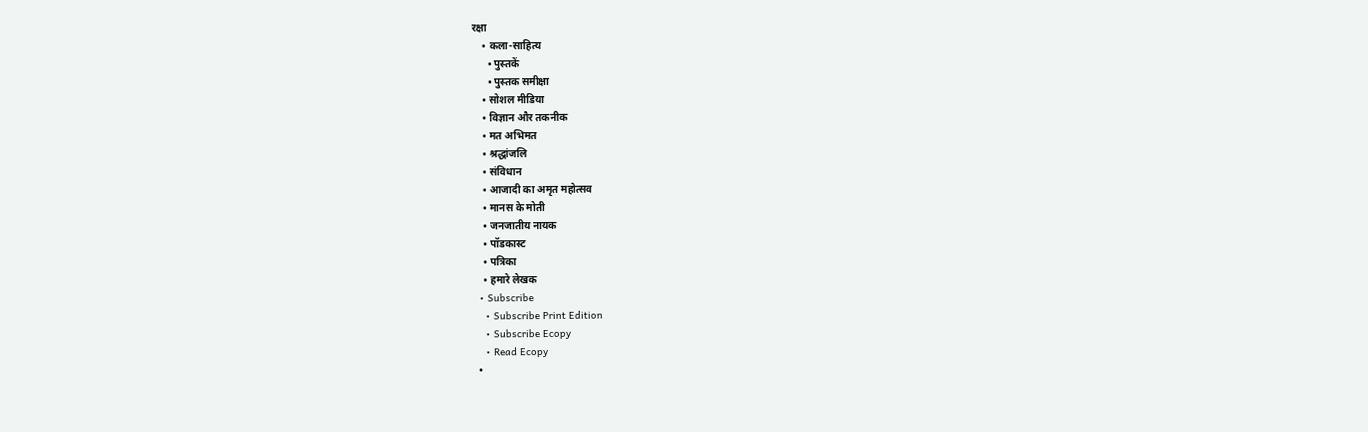रक्षा
    • कला-साहित्य
      • पुस्तकें
      • पुस्तक समीक्षा
    • सोशल मीडिया
    • विज्ञान और तकनीक
    • मत अभिमत
    • श्रद्धांजलि
    • संविधान
    • आजादी का अमृत महोत्सव
    • मानस के मोती
    • जनजातीय नायक
    • पॉडकास्ट
    • पत्रिका
    • हमारे लेखक
  • Subscribe
    • Subscribe Print Edition
    • Subscribe Ecopy
    • Read Ecopy
  •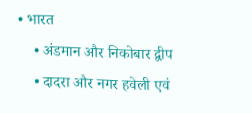• भारत
    • अंडमान और निकोबार द्वीप
    • दादरा और नगर हवेली एवं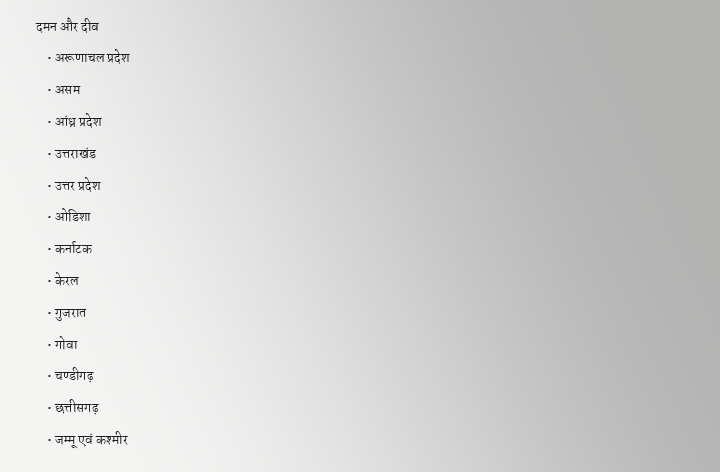दमन और दीव
    • अरूणाचल प्रदेश
    • असम
    • आंध्र प्रदेश
    • उत्तराखंड
    • उत्तर प्रदेश
    • ओडिशा
    • कर्नाटक
    • केरल
    • गुजरात
    • गोवा
    • चण्‍डीगढ़
    • छत्तीसगढ़
    • जम्‍मू एवं कश्‍मीर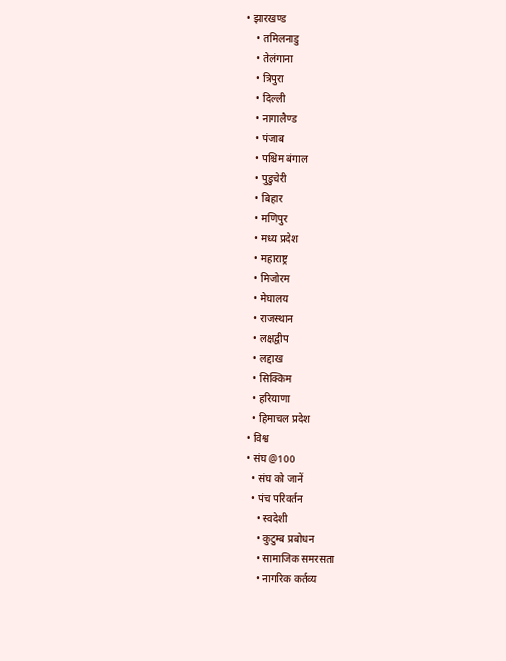• झारखण्‍ड
    • तमिलनाडु
    • तेलंगाना
    • त्रिपुरा
    • दिल्ली
    • नागालैण्‍ड
    • पंजाब
    • पश्चिम बंगाल
    • पुडुचेरी
    • बिहार
    • मणिपुर
    • मध्य प्रदेश
    • महाराष्ट्र
    • मिजोरम
    • मेघालय
    • राजस्थान
    • लक्षद्वीप
    • लद्दाख
    • सिक्किम
    • हरियाणा
    • हिमाचल प्रदेश
  • विश्व
  • संघ @100
    • संघ को जानें
    • पंच परिवर्तन
      • स्वदेशी
      • कुटुम्ब प्रबोधन
      • सामाजिक समरसता
      • नागरिक कर्तव्य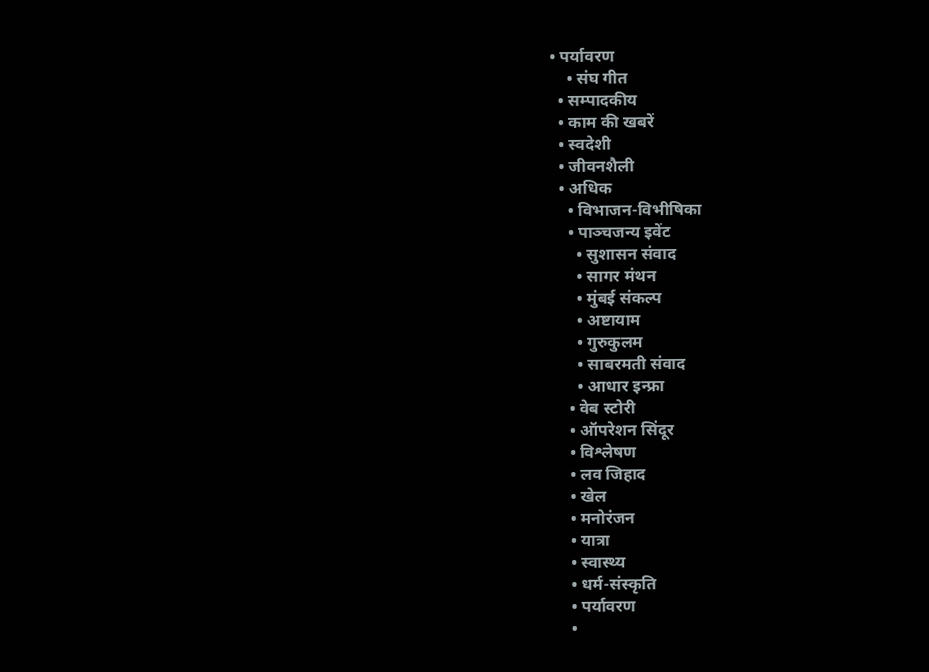• पर्यावरण
    • संघ गीत
  • सम्पादकीय
  • काम की खबरें
  • स्वदेशी
  • जीवनशैली
  • अधिक
    • विभाजन-विभीषिका
    • पाञ्चजन्य इवेंट
      • सुशासन संवाद
      • सागर मंथन
      • मुंबई संकल्प
      • अष्टायाम
      • गुरुकुलम
      • साबरमती संवाद
      • आधार इन्फ्रा
    • वेब स्टोरी
    • ऑपरेशन सिंदूर
    • विश्लेषण
    • लव जिहाद
    • खेल
    • मनोरंजन
    • यात्रा
    • स्वास्थ्य
    • धर्म-संस्कृति
    • पर्यावरण
    •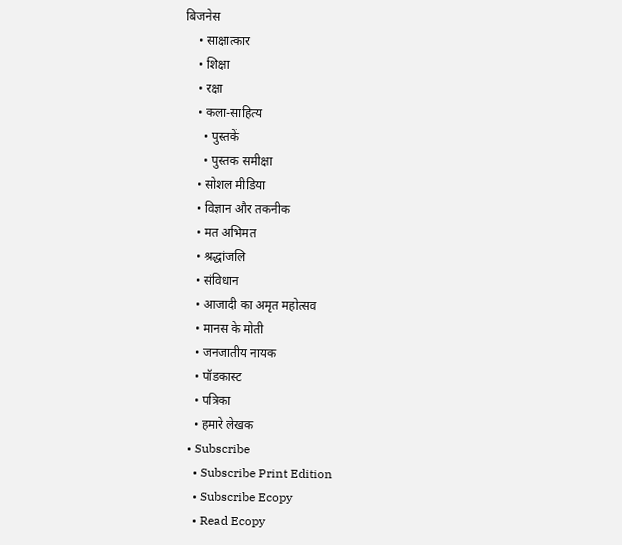बिजनेस
    • साक्षात्कार
    • शिक्षा
    • रक्षा
    • कला-साहित्य
      • पुस्तकें
      • पुस्तक समीक्षा
    • सोशल मीडिया
    • विज्ञान और तकनीक
    • मत अभिमत
    • श्रद्धांजलि
    • संविधान
    • आजादी का अमृत महोत्सव
    • मानस के मोती
    • जनजातीय नायक
    • पॉडकास्ट
    • पत्रिका
    • हमारे लेखक
  • Subscribe
    • Subscribe Print Edition
    • Subscribe Ecopy
    • Read Ecopy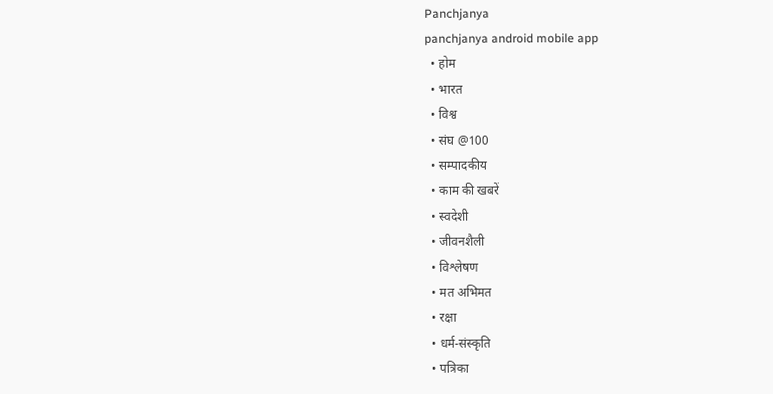Panchjanya
panchjanya android mobile app
  • होम
  • भारत
  • विश्व
  • संघ @100
  • सम्पादकीय
  • काम की खबरें
  • स्वदेशी
  • जीवनशैली
  • विश्लेषण
  • मत अभिमत
  • रक्षा
  • धर्म-संस्कृति
  • पत्रिका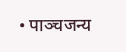• पाञ्चजन्य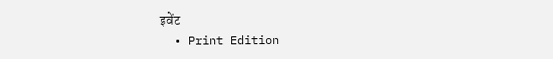इवेंट
  • Print Edition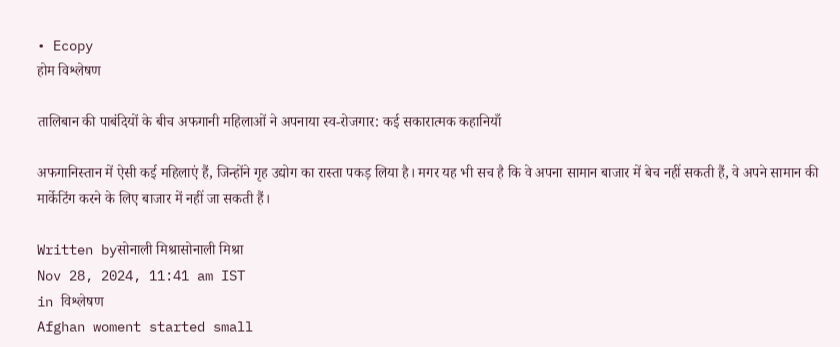• Ecopy
होम विश्लेषण

तालिबान की पाबंदियों के बीच अफगानी महिलाओं ने अपनाया स्व-रोजगार: कई सकारात्मक कहानियाँ

अफगानिस्तान में ऐसी कई महिलाएं हैं, जिन्होंने गृह उद्योग का रास्ता पकड़ लिया है। मगर यह भी सच है कि वे अपना सामान बाजार में बेच नहीं सकती हैं, वे अपने सामान की मार्केटिंग करने के लिए बाजार में नहीं जा सकती हैं।

Written byसोनाली मिश्रासोनाली मिश्रा
Nov 28, 2024, 11:41 am IST
in विश्लेषण
Afghan woment started small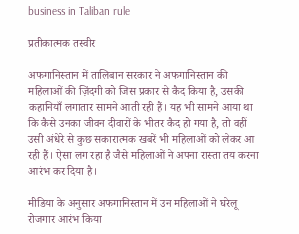business in Taliban rule

प्रतीकात्मक तस्वीर

अफगानिस्तान में तालिबान सरकार ने अफगानिस्तान की महिलाओं की ज़िंदगी को जिस प्रकार से कैद किया है, उसकी कहानियाँ लगातार सामने आती रही हैं। यह भी सामने आया था कि कैसे उनका जीवन दीवारों के भीतर कैद हो गया है, तो वहीं उसी अंधेरे से कुछ सकारात्मक खबरें भी महिलाओं को लेकर आ रही हैं। ऐसा लग रहा है जैसे महिलाओं ने अपना रास्ता तय करना आरंभ कर दिया है।

मीडिया के अनुसार अफगानिस्तान में उन महिलाओं ने घरेलू रोजगार आरंभ किया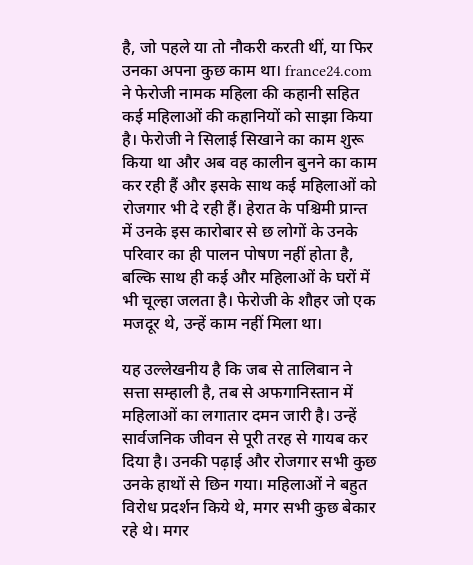है, जो पहले या तो नौकरी करती थीं, या फिर उनका अपना कुछ काम था। france24.com ने फेरोजी नामक महिला की कहानी सहित कई महिलाओं की कहानियों को साझा किया है। फेरोजी ने सिलाई सिखाने का काम शुरू किया था और अब वह कालीन बुनने का काम कर रही हैं और इसके साथ कई महिलाओं को रोजगार भी दे रही हैं। हेरात के पश्चिमी प्रान्त में उनके इस कारोबार से छ लोगों के उनके परिवार का ही पालन पोषण नहीं होता है, बल्कि साथ ही कई और महिलाओं के घरों में भी चूल्हा जलता है। फेरोजी के शौहर जो एक मजदूर थे, उन्हें काम नहीं मिला था।

यह उल्लेखनीय है कि जब से तालिबान ने सत्ता सम्हाली है, तब से अफगानिस्तान में महिलाओं का लगातार दमन जारी है। उन्हें सार्वजनिक जीवन से पूरी तरह से गायब कर दिया है। उनकी पढ़ाई और रोजगार सभी कुछ उनके हाथों से छिन गया। महिलाओं ने बहुत विरोध प्रदर्शन किये थे, मगर सभी कुछ बेकार रहे थे। मगर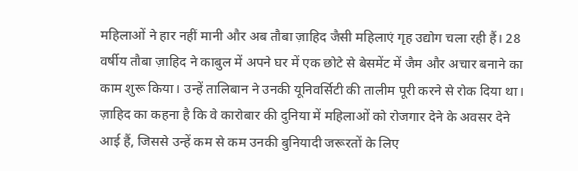महिलाओं ने हार नहीं मानी और अब तौबा ज़ाहिद जैसी महिलाएं गृह उद्योग चला रही हैं। 28 वर्षीय तौबा ज़ाहिद ने काबुल में अपने घर में एक छोटे से बेसमेंट में जैम और अचार बनाने का काम शुरू किया। उन्हें तालिबान ने उनकी यूनिवर्सिटी की तालीम पूरी करने से रोक दिया था। ज़ाहिद का कहना है कि वे कारोबार की दुनिया में महिलाओं को रोजगार देने के अवसर देने आई हैं, जिससे उन्हें कम से कम उनकी बुनियादी जरूरतों के लिए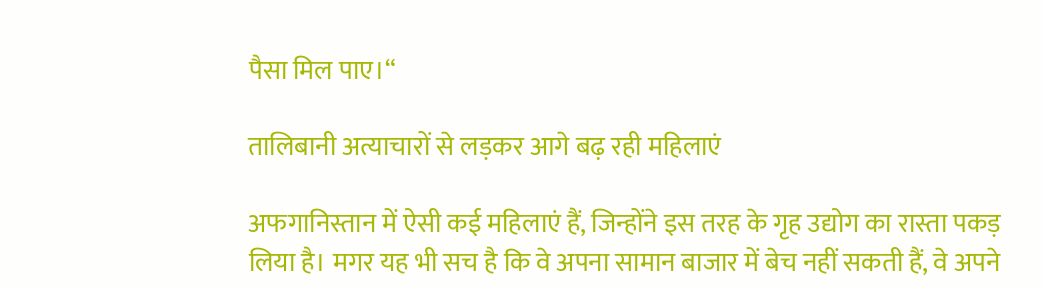पैसा मिल पाए।“

तालिबानी अत्याचारों से लड़कर आगे बढ़ रही महिलाएं

अफगानिस्तान में ऐसी कई महिलाएं हैं, जिन्होंने इस तरह के गृह उद्योग का रास्ता पकड़ लिया है। मगर यह भी सच है कि वे अपना सामान बाजार में बेच नहीं सकती हैं, वे अपने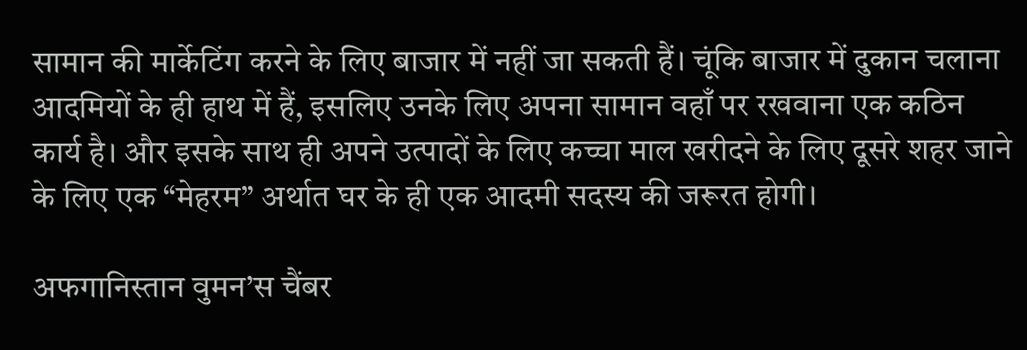सामान की मार्केटिंग करने के लिए बाजार में नहीं जा सकती हैं। चूंकि बाजार में दुकान चलाना आदमियों के ही हाथ में हैं, इसलिए उनके लिए अपना सामान वहाँ पर रखवाना एक कठिन कार्य है। और इसके साथ ही अपने उत्पादों के लिए कच्चा माल खरीदने के लिए दूसरे शहर जाने के लिए एक “मेहरम” अर्थात घर के ही एक आदमी सदस्य की जरूरत होगी।

अफगानिस्तान वुमन’स चैंबर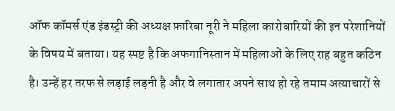ऑफ कॉमर्स एंड इंडस्ट्री की अध्यक्ष फ़ारिबा नूरी ने महिला कारोबारियों की इन परेशानियों के विषय में बताया। यह स्पष्ट है कि अफगानिस्तान में महिलाओं के लिए राह बहुत कठिन है। उन्हें हर तरफ से लड़ाई लड़नी है और वे लगातार अपने साथ हो रहे तमाम अत्याचारों से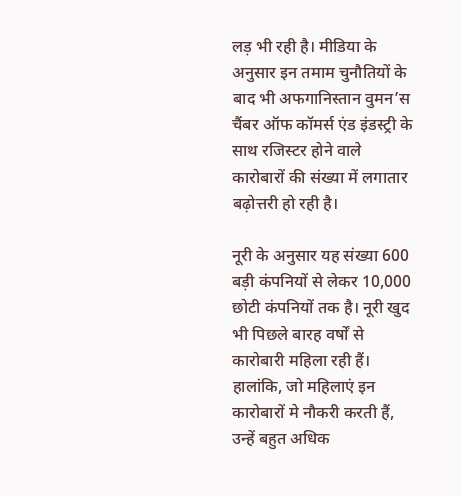लड़ भी रही है। मीडिया के अनुसार इन तमाम चुनौतियों के बाद भी अफगानिस्तान वुमन’स चैंबर ऑफ कॉमर्स एंड इंडस्ट्री के साथ रजिस्टर होने वाले कारोबारों की संख्या में लगातार बढ़ोत्तरी हो रही है।

नूरी के अनुसार यह संख्या 600 बड़ी कंपनियों से लेकर 10,000 छोटी कंपनियों तक है। नूरी खुद भी पिछले बारह वर्षों से कारोबारी महिला रही हैं। हालांकि, जो महिलाएं इन कारोबारों मे नौकरी करती हैं, उन्हें बहुत अधिक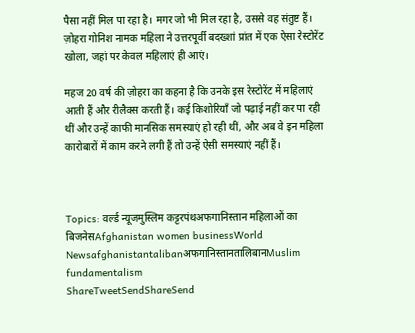पैसा नहीं मिल पा रहा है। मगर जो भी मिल रहा है, उससे वह संतुष्ट हैं। ज़ोहरा गोनिश नामक महिला ने उत्तरपूर्वी बदख्शां प्रांत में एक ऐसा रेस्टोरेंट खोला, जहां पर केवल महिलाएं ही आएं।

महज 20 वर्ष की ज़ोहरा का कहना है कि उनके इस रेस्टोरेंट में महिलाएं आती हैं और रीलैक्स करती हैं। कई किशोरियाँ जो पढ़ाई नहीं कर पा रही थीं और उन्हें काफी मानसिक समस्याएं हो रही थीं, और अब वे इन महिला कारोबारों में काम करने लगी हैं तो उन्हें ऐसी समस्याएं नहीं हैं।



Topics: वर्ल्ड न्यूजमुस्लिम कट्टरपंथअफगानिस्तान महिलाओं का बिजनेसAfghanistan women businessWorld Newsafghanistantalibanअफगानिस्तानतालिबानMuslim fundamentalism
ShareTweetSendShareSend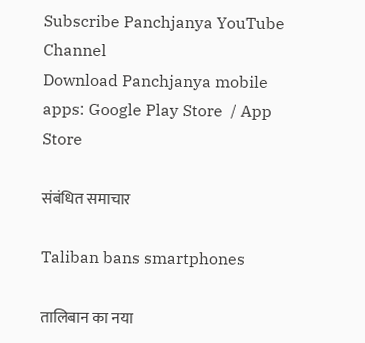Subscribe Panchjanya YouTube Channel
Download Panchjanya mobile apps: Google Play Store  / App Store

संबंधित समाचार

Taliban bans smartphones

तालिबान का नया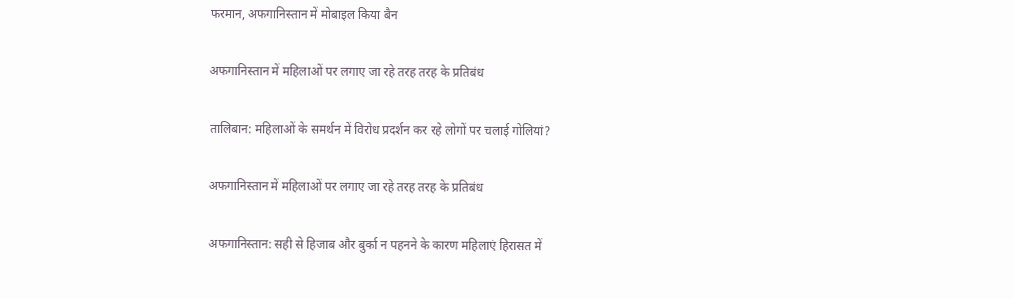फरमान, अफगानिस्तान में मोबाइल किया बैन

अफगानिस्तान में महिलाओं पर लगाए जा रहे तरह तरह के प्रतिबंध

तालिबान: महिलाओं के समर्थन में विरोध प्रदर्शन कर रहे लोगों पर चलाई गोलियां?

अफगानिस्तान में महिलाओं पर लगाए जा रहे तरह तरह के प्रतिबंध

अफगानिस्तान: सही से हिजाब और बुर्का न पहनने के कारण महिलाएं हिरासत में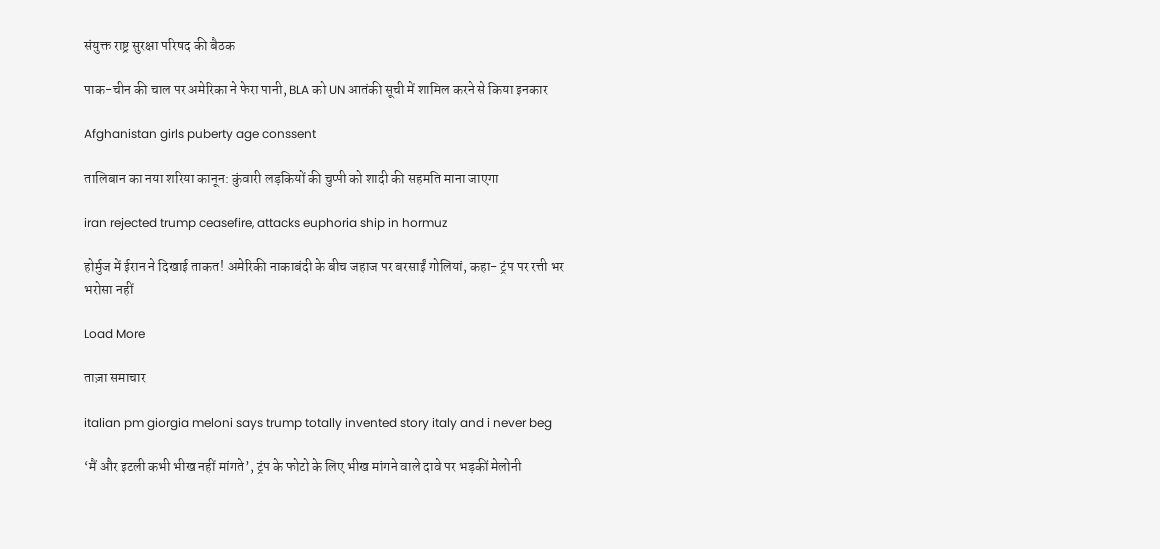संयुक्त राष्ट्र सुरक्षा परिषद की बैठक

पाक-चीन की चाल पर अमेरिका ने फेरा पानी, BLA को UN आतंकी सूची में शामिल करने से किया इनकार

Afghanistan girls puberty age conssent

तालिबान का नया शरिया कानून: कुंवारी लड़कियों की चुप्पी को शादी की सहमति माना जाएगा

iran rejected trump ceasefire, attacks euphoria ship in hormuz

होर्मुज में ईरान ने दिखाई ताकत! अमेरिकी नाकाबंदी के बीच जहाज पर बरसाईं गोलियां, कहा- ट्रंप पर रत्ती भर भरोसा नहीं

Load More

ताज़ा समाचार

italian pm giorgia meloni says trump totally invented story italy and i never beg

‘मैं और इटली कभी भीख नहीं मांगते’, ट्रंप के फोटो के लिए भीख मांगने वाले दावे पर भड़कीं मेलोनी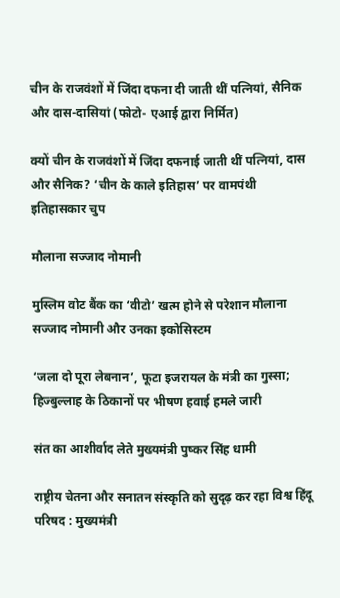चीन के राजवंशों में जिंदा दफना दी जाती थीं पत्नियां, सैनिक और दास-दासियां (फोटो- एआई द्वारा निर्मित)

क्यों चीन के राजवंशों में जिंदा दफनाई जाती थीं पत्नियां, दास और सैनिक? ‘चीन के काले इतिहास’ पर वामपंथी इतिहासकार चुप

मौलाना सज्जाद नोमानी

मुस्लिम वोट बैंक का ‘वीटो’ खत्म होने से परेशान मौलाना सज्जाद नोमानी और उनका इकोसिस्टम

‘जला दो पूरा लेबनान’, फूटा इजरायल के मंत्री का गुस्सा; हिज्बुल्लाह के ठिकानों पर भीषण हवाई हमले जारी

संत का आशीर्वाद लेते मुख्यमंत्री पुष्कर सिंह धामी

राष्ट्रीय चेतना और सनातन संस्कृति को सुदृढ़ कर रहा विश्व हिंदू परिषद : मुख्यमंत्री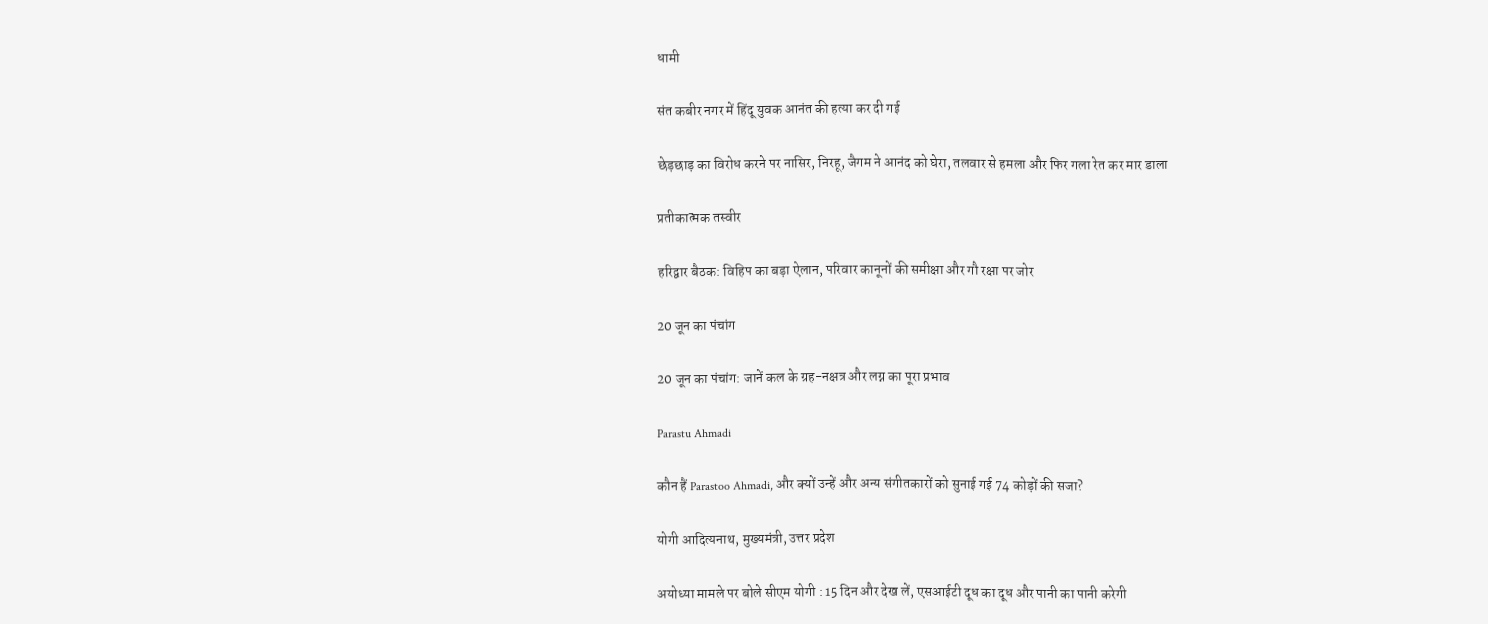धामी

संत कबीर नगर में हिंदू युवक आनंत की हत्या कर दी गई

छेड़छाड़ का विरोध करने पर नासिर, निरहू, जैगम ने आनंद को घेरा, तलवार से हमला और फिर गला रेत कर मार डाला

प्रतीकात्मक तस्वीर

हरिद्वार बैठक: विहिप का बड़ा ऐलान, परिवार कानूनों की समीक्षा और गौ रक्षा पर जोर

20 जून का पंचांग

20 जून का पंचांग: जानें कल के ग्रह-नक्षत्र और लग्न का पूरा प्रभाव

Parastu Ahmadi

कौन हैं Parastoo Ahmadi, और क्यों उन्हें और अन्य संगीतकारों को सुनाई गई 74 कोड़ों की सजा?

योगी आदित्यनाथ, मुख्यमंत्री, उत्तर प्रदेश

अयोध्या मामले पर बोले सीएम योगी : 15 दिन और देख लें, एसआईटी दूध का दूध और पानी का पानी करेगी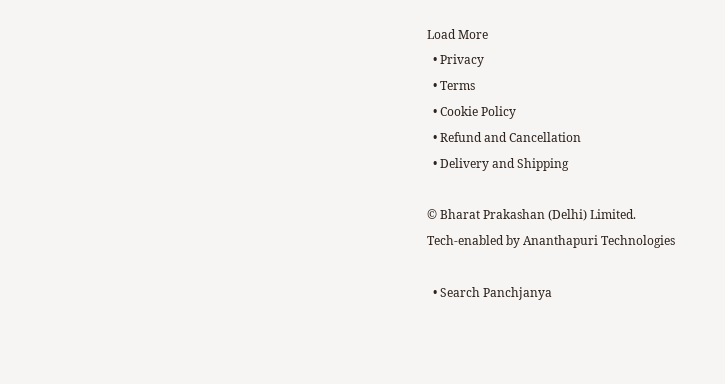Load More
  • Privacy
  • Terms
  • Cookie Policy
  • Refund and Cancellation
  • Delivery and Shipping

© Bharat Prakashan (Delhi) Limited.
Tech-enabled by Ananthapuri Technologies

  • Search Panchjanya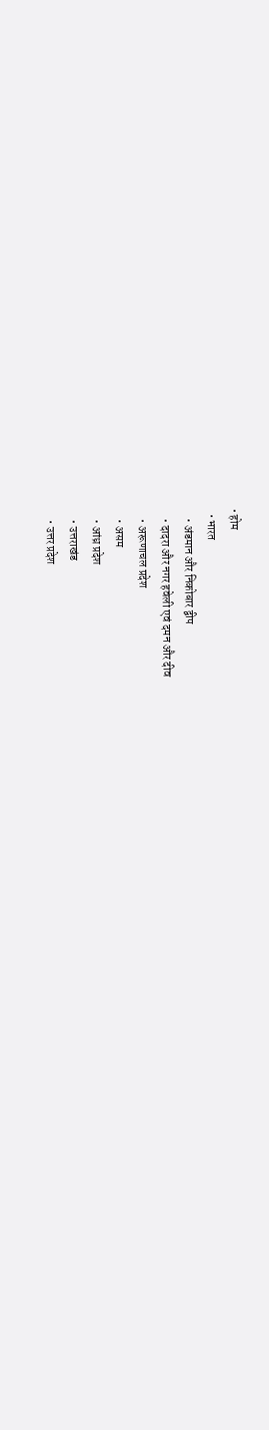• होम
  • भारत
    • अंडमान और निकोबार द्वीप
    • दादरा और नगर हवेली एवं दमन और दीव
    • अरूणाचल प्रदेश
    • असम
    • आंध्र प्रदेश
    • उत्तराखंड
    • उत्तर प्रदेश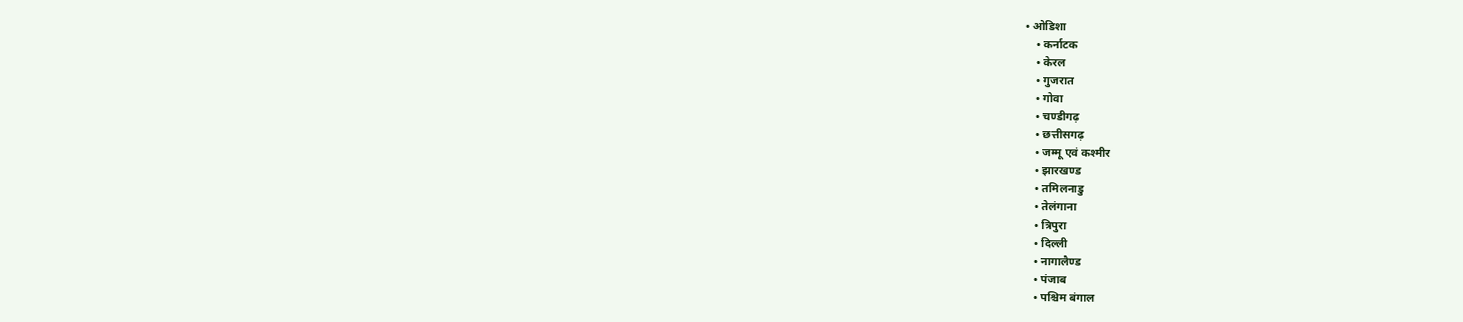• ओडिशा
    • कर्नाटक
    • केरल
    • गुजरात
    • गोवा
    • चण्‍डीगढ़
    • छत्तीसगढ़
    • जम्‍मू एवं कश्‍मीर
    • झारखण्‍ड
    • तमिलनाडु
    • तेलंगाना
    • त्रिपुरा
    • दिल्ली
    • नागालैण्‍ड
    • पंजाब
    • पश्चिम बंगाल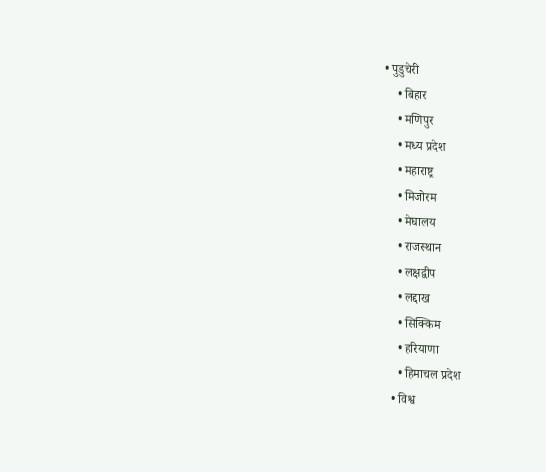• पुडुचेरी
    • बिहार
    • मणिपुर
    • मध्य प्रदेश
    • महाराष्ट्र
    • मिजोरम
    • मेघालय
    • राजस्थान
    • लक्षद्वीप
    • लद्दाख
    • सिक्किम
    • हरियाणा
    • हिमाचल प्रदेश
  • विश्व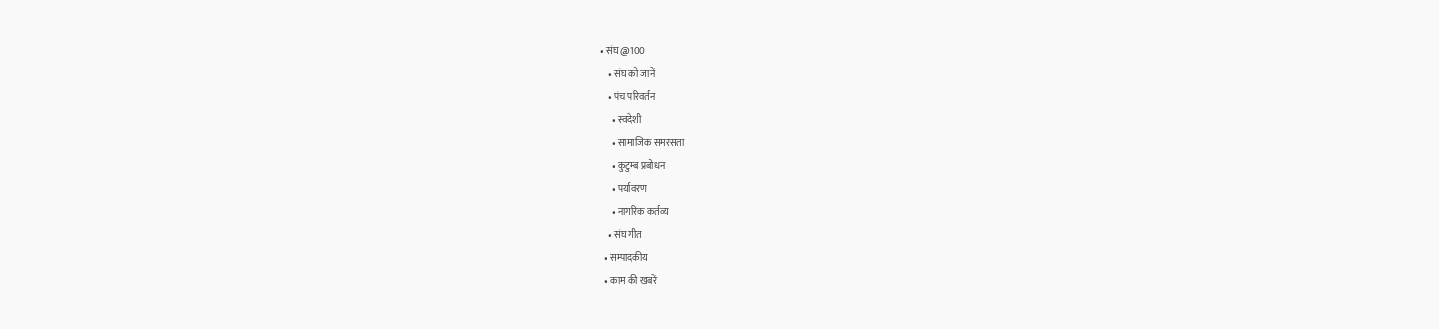• संघ @100
    • संघ को जानें
    • पंच परिवर्तन
      • स्वदेशी
      • सामाजिक समरसता
      • कुटुम्ब प्रबोधन
      • पर्यावरण
      • नागरिक कर्तव्य
    • संघ गीत
  • सम्पादकीय
  • काम की खबरें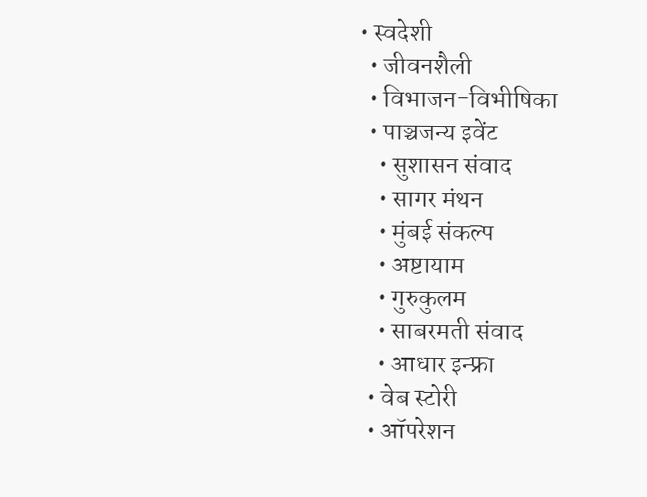• स्वदेशी
  • जीवनशैली
  • विभाजन-विभीषिका
  • पाञ्चजन्य इवेंट
    • सुशासन संवाद
    • सागर मंथन
    • मुंबई संकल्प
    • अष्टायाम
    • गुरुकुलम
    • साबरमती संवाद
    • आधार इन्फ्रा
  • वेब स्टोरी
  • ऑपरेशन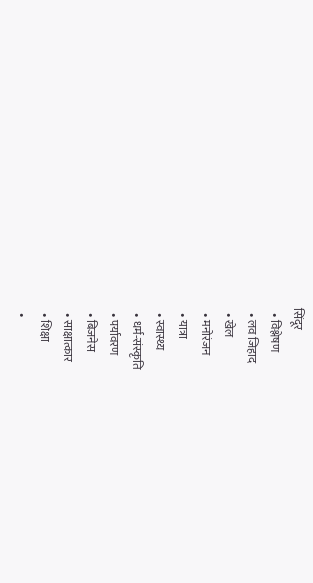सिंदूर
  • विश्लेषण
  • लव जिहाद
  • खेल
  • मनोरंजन
  • यात्रा
  • स्वास्थ्य
  • धर्म-संस्कृति
  • पर्यावरण
  • बिजनेस
  • साक्षात्कार
  • शिक्षा
  •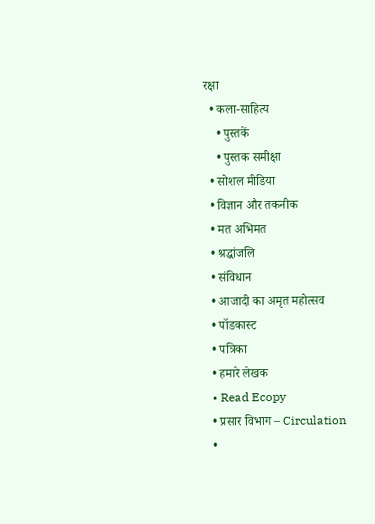रक्षा
  • कला-साहित्य
    • पुस्तकें
    • पुस्तक समीक्षा
  • सोशल मीडिया
  • विज्ञान और तकनीक
  • मत अभिमत
  • श्रद्धांजलि
  • संविधान
  • आजादी का अमृत महोत्सव
  • पॉडकास्ट
  • पत्रिका
  • हमारे लेखक
  • Read Ecopy
  • प्रसार विभाग – Circulation
  •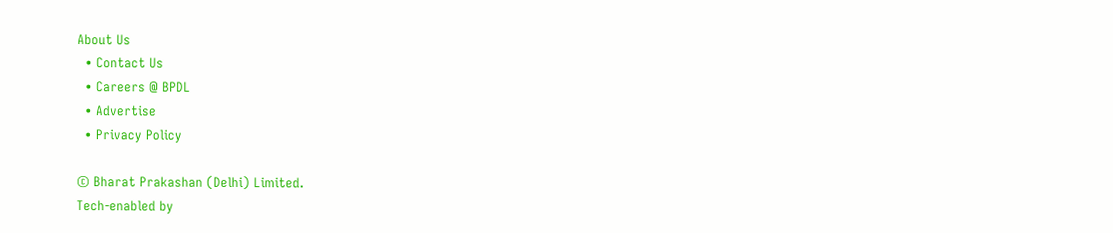About Us
  • Contact Us
  • Careers @ BPDL
  • Advertise
  • Privacy Policy

© Bharat Prakashan (Delhi) Limited.
Tech-enabled by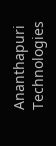Ananthapuri Technologies